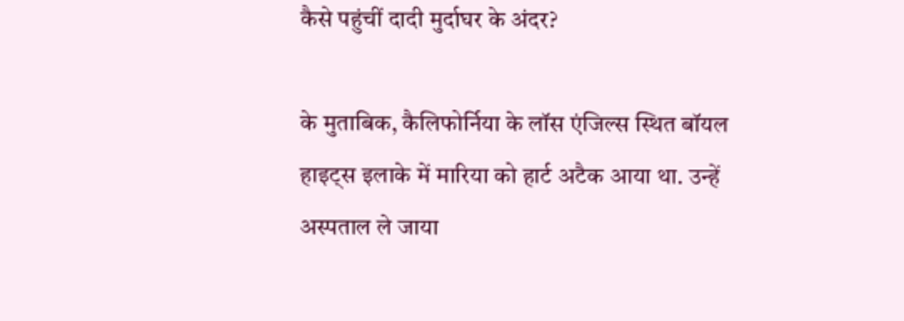कैसे पहुंचीं दादी मुर्दाघर के अंदर?

के मुताबिक, कैलिफोर्निया के लॉस एंजिल्स स्थित बॉयल हाइट्स इलाके में मारिया को हार्ट अटैक आया था. उन्हें अस्पताल ले जाया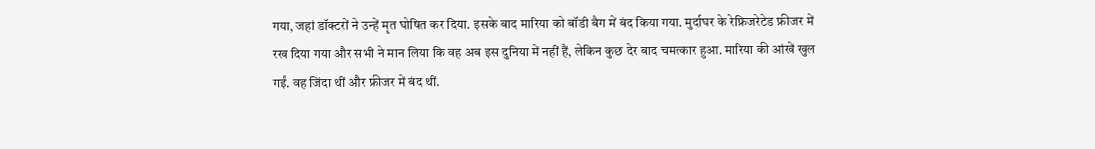गया, जहां डॉक्टरों ने उन्हें मृत घोषित कर दिया. इसके बाद मारिया को बॉडी बैग में बंद किया गया. मुर्दाघर के रेफ्रिजरेटेड फ्रीजर में रख दिया गया और सभी ने मान लिया कि वह अब इस दुनिया में नहीं हैं, लेकिन कुछ देर बाद चमत्कार हुआ. मारिया की आंखें खुल गईं. वह जिंदा थीं और फ्रीजर में बंद थीं.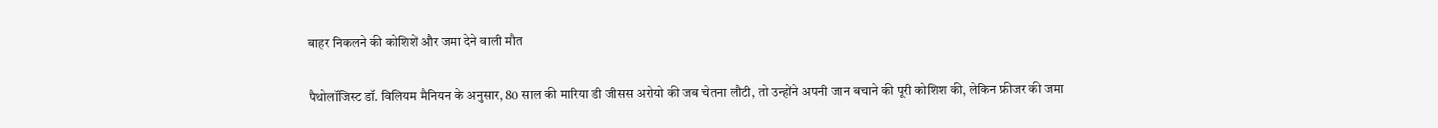बाहर निकलने की कोशिशें और जमा देने वाली मौत

पैथोलॉजिस्ट डॉ. विलियम मैनियन के अनुसार, 80 साल की मारिया डी जीसस अरोयो की जब चेतना लौटी, तो उन्होंने अपनी जान बचाने की पूरी कोशिश की, लेकिन फ्रीजर की जमा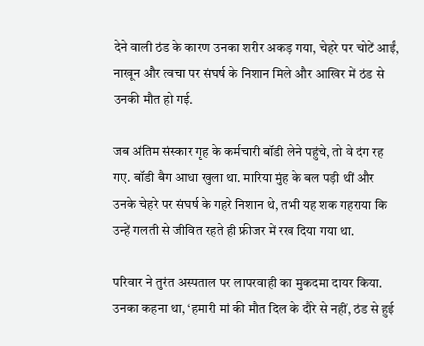देने वाली ठंड के कारण उनका शरीर अकड़ गया, चेहरे पर चोटें आईं, नाखून और त्वचा पर संघर्ष के निशान मिले और आखिर में ठंड से उनकी मौत हो गई.

जब अंतिम संस्कार गृह के कर्मचारी बॉडी लेने पहुंचे, तो वे दंग रह गए. बॉडी बैग आधा खुला था. मारिया मुंह के बल पड़ी थीं और उनके चेहरे पर संघर्ष के गहरे निशान थे, तभी यह शक गहराया कि उन्हें गलती से जीवित रहते ही फ्रीजर में रख दिया गया था.

परिवार ने तुरंत अस्पताल पर लापरवाही का मुकदमा दायर किया. उनका कहना था, ‘हमारी मां की मौत दिल के दौरे से नहीं, ठंड से हुई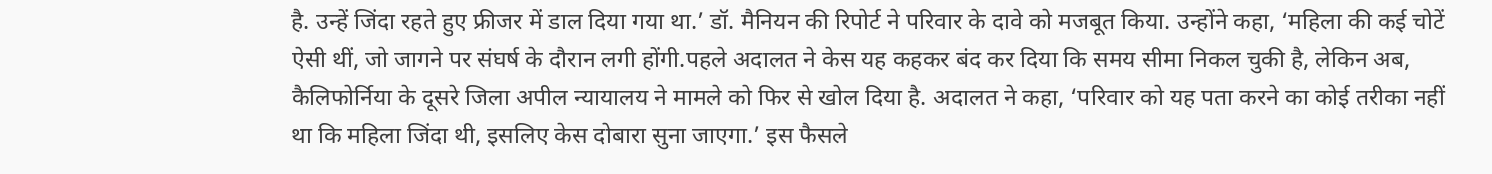है. उन्हें जिंदा रहते हुए फ्रीजर में डाल दिया गया था.’ डॉ. मैनियन की रिपोर्ट ने परिवार के दावे को मजबूत किया. उन्होंने कहा, ‘महिला की कई चोटें ऐसी थीं, जो जागने पर संघर्ष के दौरान लगी होंगी.पहले अदालत ने केस यह कहकर बंद कर दिया कि समय सीमा निकल चुकी है, लेकिन अब, कैलिफोर्निया के दूसरे जिला अपील न्यायालय ने मामले को फिर से खोल दिया है. अदालत ने कहा, ‘परिवार को यह पता करने का कोई तरीका नहीं था कि महिला जिंदा थी, इसलिए केस दोबारा सुना जाएगा.’ इस फैसले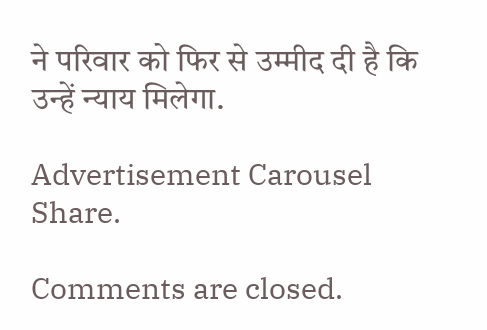ने परिवार को फिर से उम्मीद दी है कि उन्हें न्याय मिलेगा.

Advertisement Carousel
Share.

Comments are closed.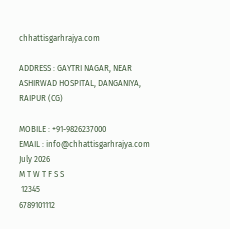chhattisgarhrajya.com

ADDRESS : GAYTRI NAGAR, NEAR ASHIRWAD HOSPITAL, DANGANIYA, RAIPUR (CG)

MOBILE : +91-9826237000
EMAIL : info@chhattisgarhrajya.com
July 2026
M T W T F S S
 12345
6789101112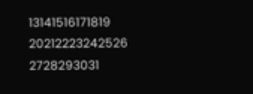13141516171819
20212223242526
2728293031